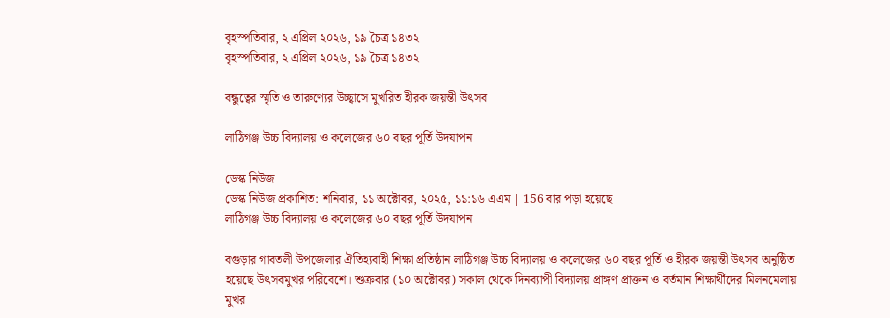বৃহস্পতিবার, ২ এপ্রিল ২০২৬, ১৯ চৈত্র ১৪৩২
বৃহস্পতিবার, ২ এপ্রিল ২০২৬, ১৯ চৈত্র ১৪৩২

বন্ধুত্বের স্মৃতি ও তারুণ্যের উচ্ছ্বাসে মুখরিত হীরক জয়ন্তী উৎসব

লাঠিগঞ্জ উচ্চ বিদ্যালয় ও কলেজের ৬০ বছর পূর্তি উদযাপন

ডেস্ক নিউজ
ডেস্ক নিউজ প্রকাশিত: শনিবার, ১১ অক্টোবর, ২০২৫, ১১:১৬ এএম | 156 বার পড়া হয়েছে
লাঠিগঞ্জ উচ্চ বিদ্যালয় ও কলেজের ৬০ বছর পূর্তি উদযাপন

বগুড়ার গাবতলী উপজেলার ঐতিহ্যবাহী শিক্ষা প্রতিষ্ঠান লাঠিগঞ্জ উচ্চ বিদ্যালয় ও কলেজের ৬০ বছর পূর্তি ও হীরক জয়ন্তী উৎসব অনুষ্ঠিত হয়েছে উৎসবমুখর পরিবেশে। শুক্রবার (১০ অক্টোবর) সকাল থেকে দিনব্যাপী বিদ্যালয় প্রাঙ্গণ প্রাক্তন ও বর্তমান শিক্ষার্থীদের মিলনমেলায় মুখর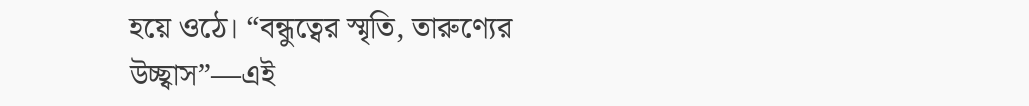হয়ে ওঠে। “বন্ধুত্বের স্মৃতি, তারুণ্যের উচ্ছ্বাস”—এই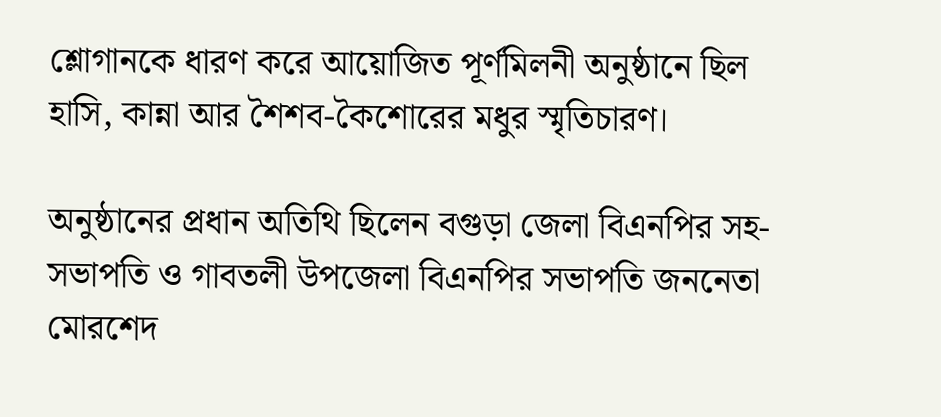শ্লোগানকে ধারণ করে আয়োজিত পূর্ণমিলনী অনুষ্ঠানে ছিল হাসি, কান্না আর শৈশব-কৈশোরের মধুর স্মৃতিচারণ।

অনুষ্ঠানের প্রধান অতিথি ছিলেন বগুড়া জেলা বিএনপির সহ-সভাপতি ও গাবতলী উপজেলা বিএনপির সভাপতি জননেতা মোরশেদ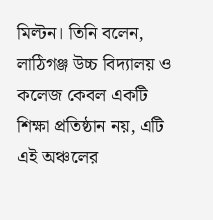মিল্টন। তিনি বলেন, লাঠিগঞ্জ উচ্চ বিদ্যালয় ও কলেজ কেবল একটি শিক্ষা প্রতিষ্ঠান নয়, এটি এই অঞ্চলের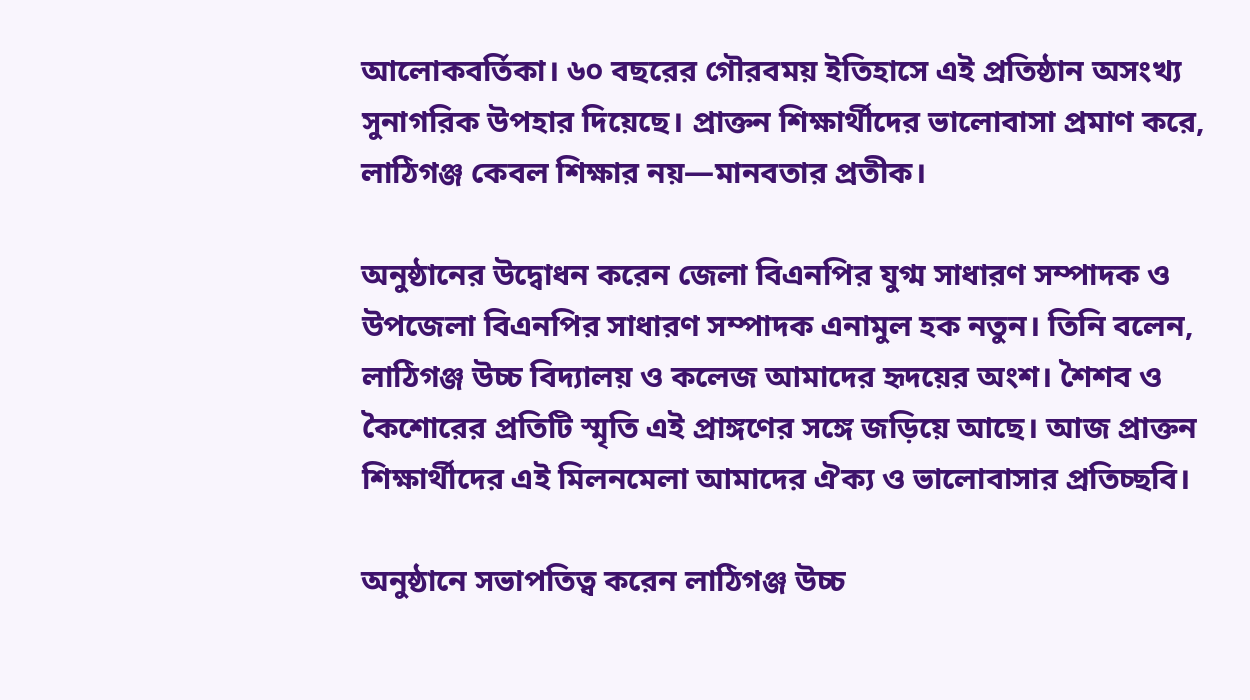আলোকবর্তিকা। ৬০ বছরের গৌরবময় ইতিহাসে এই প্রতিষ্ঠান অসংখ্য সুনাগরিক উপহার দিয়েছে। প্রাক্তন শিক্ষার্থীদের ভালোবাসা প্রমাণ করে, লাঠিগঞ্জ কেবল শিক্ষার নয়—মানবতার প্রতীক।

অনুষ্ঠানের উদ্বোধন করেন জেলা বিএনপির যুগ্ম সাধারণ সম্পাদক ও উপজেলা বিএনপির সাধারণ সম্পাদক এনামুল হক নতুন। তিনি বলেন, লাঠিগঞ্জ উচ্চ বিদ্যালয় ও কলেজ আমাদের হৃদয়ের অংশ। শৈশব ও কৈশোরের প্রতিটি স্মৃতি এই প্রাঙ্গণের সঙ্গে জড়িয়ে আছে। আজ প্রাক্তন শিক্ষার্থীদের এই মিলনমেলা আমাদের ঐক্য ও ভালোবাসার প্রতিচ্ছবি।

অনুষ্ঠানে সভাপতিত্ব করেন লাঠিগঞ্জ উচ্চ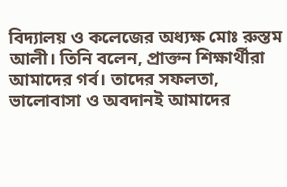বিদ্যালয় ও কলেজের অধ্যক্ষ মোঃ রুস্তম আলী। তিনি বলেন, প্রাক্তন শিক্ষার্থীরা আমাদের গর্ব। তাদের সফলতা, ভালোবাসা ও অবদানই আমাদের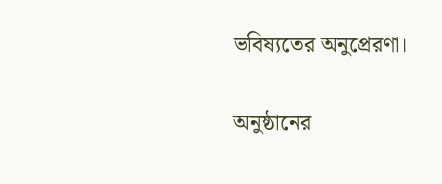ভবিষ্যতের অনুপ্রেরণা।

অনুষ্ঠানের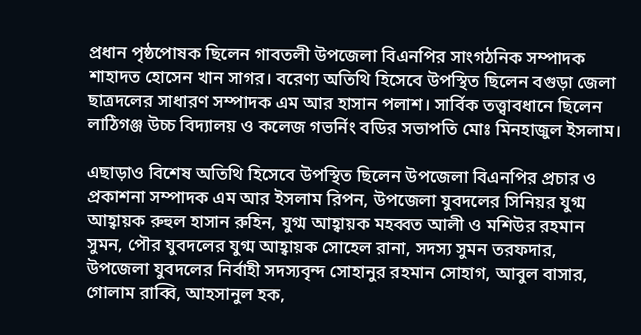প্রধান পৃষ্ঠপোষক ছিলেন গাবতলী উপজেলা বিএনপির সাংগঠনিক সম্পাদক শাহাদত হোসেন খান সাগর। বরেণ্য অতিথি হিসেবে উপস্থিত ছিলেন বগুড়া জেলা ছাত্রদলের সাধারণ সম্পাদক এম আর হাসান পলাশ। সার্বিক তত্ত্বাবধানে ছিলেন লাঠিগঞ্জ উচ্চ বিদ্যালয় ও কলেজ গভর্নিং বডির সভাপতি মোঃ মিনহাজুল ইসলাম।

এছাড়াও বিশেষ অতিথি হিসেবে উপস্থিত ছিলেন উপজেলা বিএনপির প্রচার ও প্রকাশনা সম্পাদক এম আর ইসলাম রিপন, উপজেলা যুবদলের সিনিয়র যুগ্ম আহ্বায়ক রুহুল হাসান রুহিন, যুগ্ম আহ্বায়ক মহব্বত আলী ও মশিউর রহমান সুমন, পৌর যুবদলের যুগ্ম আহ্বায়ক সোহেল রানা, সদস্য সুমন তরফদার, উপজেলা যুবদলের নির্বাহী সদস্যবৃন্দ সোহানুর রহমান সোহাগ, আবুল বাসার, গোলাম রাব্বি, আহসানুল হক,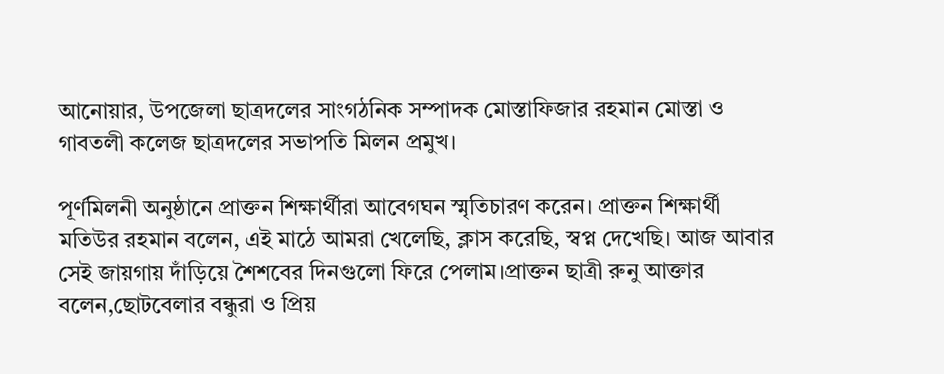আনোয়ার, উপজেলা ছাত্রদলের সাংগঠনিক সম্পাদক মোস্তাফিজার রহমান মোস্তা ও গাবতলী কলেজ ছাত্রদলের সভাপতি মিলন প্রমুখ।

পূর্ণমিলনী অনুষ্ঠানে প্রাক্তন শিক্ষার্থীরা আবেগঘন স্মৃতিচারণ করেন। প্রাক্তন শিক্ষার্থী মতিউর রহমান বলেন, এই মাঠে আমরা খেলেছি, ক্লাস করেছি, স্বপ্ন দেখেছি। আজ আবার সেই জায়গায় দাঁড়িয়ে শৈশবের দিনগুলো ফিরে পেলাম।প্রাক্তন ছাত্রী রুনু আক্তার বলেন,ছোটবেলার বন্ধুরা ও প্রিয়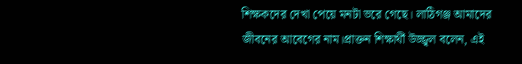শিক্ষকদের দেখা পেয়ে মনটা ভরে গেছে। লাঠিগঞ্জ আমাদের জীবনের আবেগের নাম।প্রাক্তন শিক্ষার্থী উজ্জ্বল বলেন, এই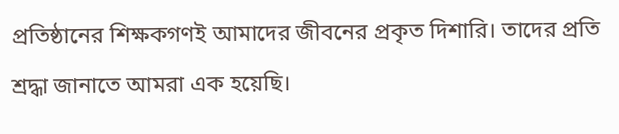প্রতিষ্ঠানের শিক্ষকগণই আমাদের জীবনের প্রকৃত দিশারি। তাদের প্রতি শ্রদ্ধা জানাতে আমরা এক হয়েছি।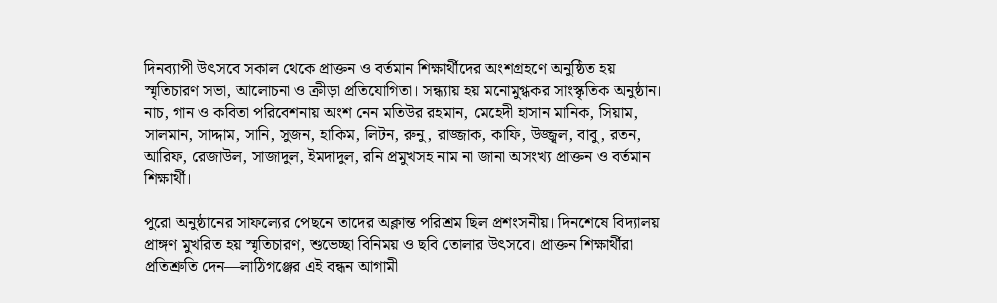দিনব্যাপী উৎসবে সকাল থেকে প্রাক্তন ও বর্তমান শিক্ষার্থীদের অংশগ্রহণে অনুষ্ঠিত হয় স্মৃতিচারণ সভা, আলোচনা ও ক্রীড়া প্রতিযোগিতা। সন্ধ্যায় হয় মনোমুগ্ধকর সাংস্কৃতিক অনুষ্ঠান। নাচ, গান ও কবিতা পরিবেশনায় অংশ নেন মতিউর রহমান, মেহেদী হাসান মানিক, সিয়াম, সালমান, সাদ্দাম, সানি, সুজন, হাকিম, লিটন, রুনু, রাজ্জাক, কাফি, উজ্জ্বল, বাবু, রতন, আরিফ, রেজাউল, সাজাদুল, ইমদাদুল, রনি প্রমুখসহ নাম না জানা অসংখ্য প্রাক্তন ও বর্তমান শিক্ষার্থী।

পুরো অনুষ্ঠানের সাফল্যের পেছনে তাদের অক্লান্ত পরিশ্রম ছিল প্রশংসনীয়। দিনশেষে বিদ্যালয় প্রাঙ্গণ মুখরিত হয় স্মৃতিচারণ, শুভেচ্ছা বিনিময় ও ছবি তোলার উৎসবে। প্রাক্তন শিক্ষার্থীরা প্রতিশ্রুতি দেন—লাঠিগঞ্জের এই বন্ধন আগামী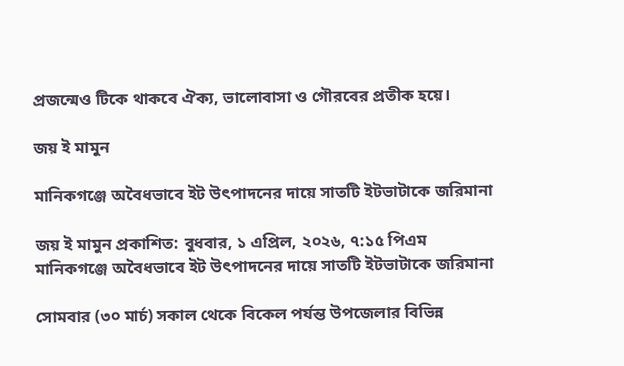প্রজন্মেও টিকে থাকবে ঐক্য, ভালোবাসা ও গৌরবের প্রতীক হয়ে।

জয় ই মামুন

মানিকগঞ্জে অবৈধভাবে ইট উৎপাদনের দায়ে সাতটি ইটভাটাকে জরিমানা

জয় ই মামুন প্রকাশিত: বুধবার, ১ এপ্রিল, ২০২৬, ৭:১৫ পিএম
মানিকগঞ্জে অবৈধভাবে ইট উৎপাদনের দায়ে সাতটি ইটভাটাকে জরিমানা

সোমবার (৩০ মার্চ) সকাল থেকে বিকেল পর্যন্ত উপজেলার বিভিন্ন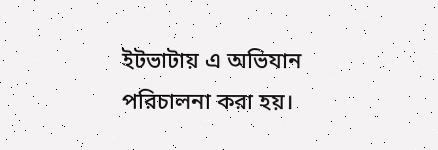ইটভাটায় এ অভিযান পরিচালনা করা হয়।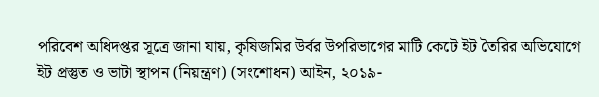পরিবেশ অধিদপ্তর সূত্রে জানা যায়, কৃষিজমির উর্বর উপরিভাগের মাটি কেটে ইট তৈরির অভিযোগে ইট প্রস্তুত ও ভাটা স্থাপন (নিয়ন্ত্রণ) (সংশোধন) আইন, ২০১৯-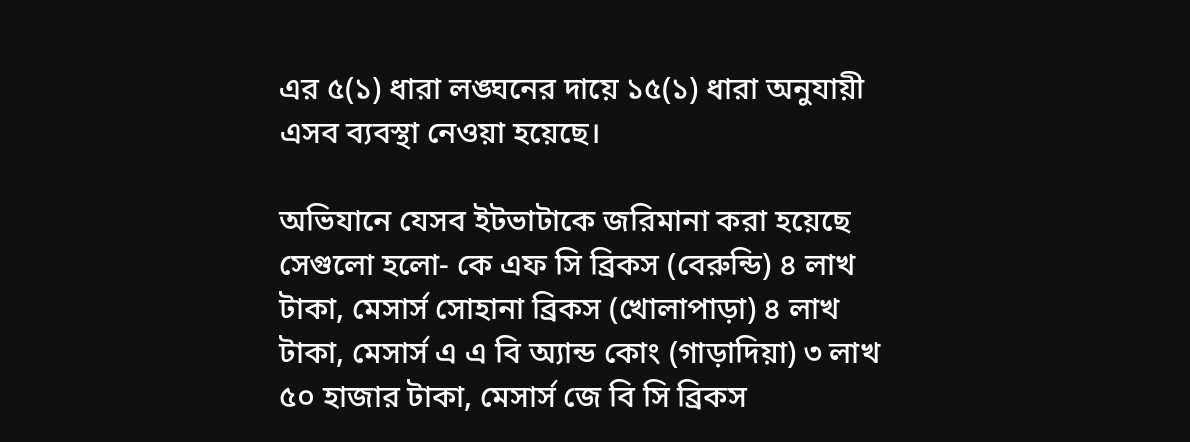এর ৫(১) ধারা লঙ্ঘনের দায়ে ১৫(১) ধারা অনুযায়ী এসব ব্যবস্থা নেওয়া হয়েছে।

অভিযানে যেসব ইটভাটাকে জরিমানা করা হয়েছে সেগুলো হলো- কে এফ সি ব্রিকস (বেরুন্ডি) ৪ লাখ টাকা, মেসার্স সোহানা ব্রিকস (খোলাপাড়া) ৪ লাখ টাকা, মেসার্স এ এ বি অ্যান্ড কোং (গাড়াদিয়া) ৩ লাখ ৫০ হাজার টাকা, মেসার্স জে বি সি ব্রিকস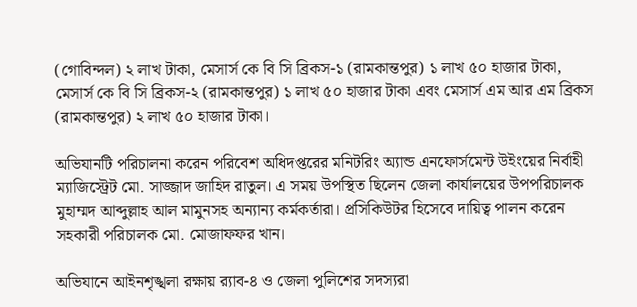(গোবিন্দল) ২ লাখ টাকা, মেসার্স কে বি সি ব্রিকস-১ (রামকান্তপুর) ১ লাখ ৫০ হাজার টাকা,
মেসার্স কে বি সি ব্রিকস-২ (রামকান্তপুর) ১ লাখ ৫০ হাজার টাকা এবং মেসার্স এম আর এম ব্রিকস (রামকান্তপুর) ২ লাখ ৫০ হাজার টাকা।

অভিযানটি পরিচালনা করেন পরিবেশ অধিদপ্তরের মনিটরিং অ্যান্ড এনফোর্সমেন্ট উইংয়ের নির্বাহী ম্যাজিস্ট্রেট মো. সাজ্জাদ জাহিদ রাতুল। এ সময় উপস্থিত ছিলেন জেলা কার্যালয়ের উপপরিচালক মুহাম্মদ আব্দুল্লাহ আল মামুনসহ অন্যান্য কর্মকর্তারা। প্রসিকিউটর হিসেবে দায়িত্ব পালন করেন সহকারী পরিচালক মো. মোজাফফর খান।

অভিযানে আইনশৃঙ্খলা রক্ষায় র‍্যাব-৪ ও জেলা পুলিশের সদস্যরা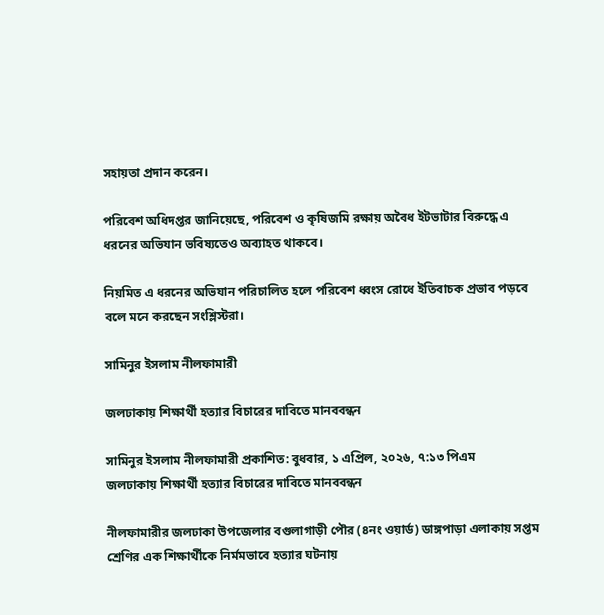সহায়তা প্রদান করেন।

পরিবেশ অধিদপ্তর জানিয়েছে, পরিবেশ ও কৃষিজমি রক্ষায় অবৈধ ইটভাটার বিরুদ্ধে এ ধরনের অভিযান ভবিষ্যতেও অব্যাহত থাকবে।

নিয়মিত এ ধরনের অভিযান পরিচালিত হলে পরিবেশ ধ্বংস রোধে ইতিবাচক প্রভাব পড়বে বলে মনে করছেন সংশ্লিস্টরা।

সামিনুর ইসলাম নীলফামারী

জলঢাকায় শিক্ষার্থী হত্যার বিচারের দাবিতে মানববন্ধন

সামিনুর ইসলাম নীলফামারী প্রকাশিত: বুধবার, ১ এপ্রিল, ২০২৬, ৭:১৩ পিএম
জলঢাকায় শিক্ষার্থী হত্যার বিচারের দাবিতে মানববন্ধন

নীলফামারীর জলঢাকা উপজেলার বগুলাগাড়ী পৌর (৪নং ওয়ার্ড) ডাঙ্গপাড়া এলাকায় সপ্তম শ্রেণির এক শিক্ষার্থীকে নির্মমভাবে হত্যার ঘটনায়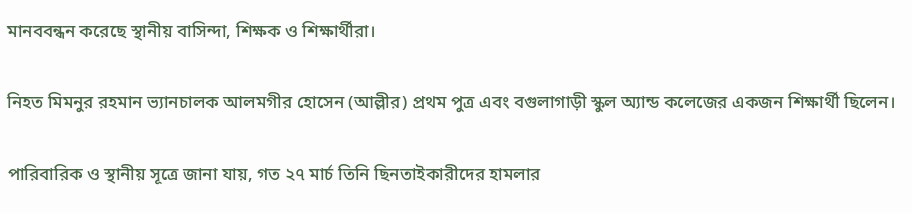মানববন্ধন করেছে স্থানীয় বাসিন্দা, শিক্ষক ও শিক্ষার্থীরা।

নিহত মিমনুর রহমান ভ্যানচালক আলমগীর হোসেন (আল্লীর) প্রথম পুত্র এবং বগুলাগাড়ী স্কুল অ্যান্ড কলেজের একজন শিক্ষার্থী ছিলেন।

পারিবারিক ও স্থানীয় সূত্রে জানা যায়, গত ২৭ মার্চ তিনি ছিনতাইকারীদের হামলার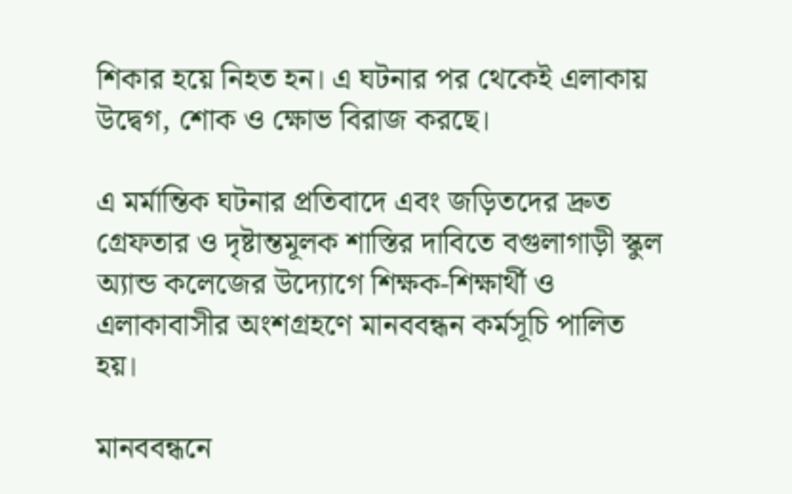শিকার হয়ে নিহত হন। এ ঘটনার পর থেকেই এলাকায় উদ্বেগ, শোক ও ক্ষোভ বিরাজ করছে।

এ মর্মান্তিক ঘটনার প্রতিবাদে এবং জড়িতদের দ্রুত গ্রেফতার ও দৃষ্টান্তমূলক শাস্তির দাবিতে বগুলাগাড়ী স্কুল অ্যান্ড কলেজের উদ্যোগে শিক্ষক-শিক্ষার্থী ও এলাকাবাসীর অংশগ্রহণে মানববন্ধন কর্মসূচি পালিত হয়।

মানববন্ধনে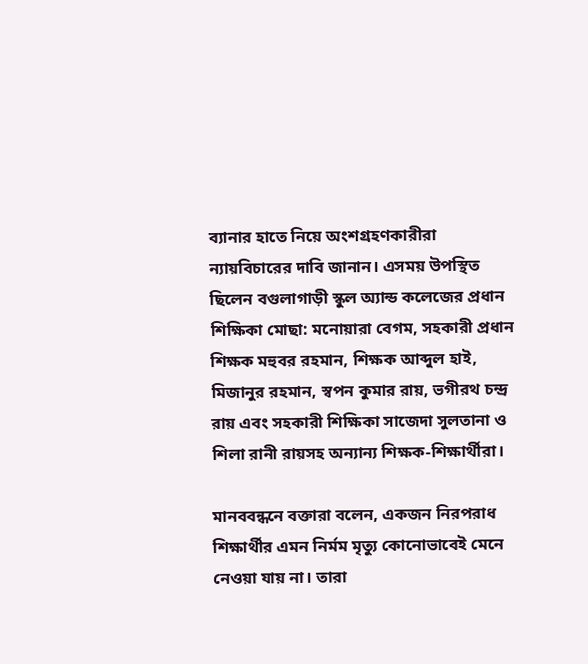ব্যানার হাতে নিয়ে অংশগ্রহণকারীরা ন্যায়বিচারের দাবি জানান। এসময় উপস্থিত ছিলেন বগুলাগাড়ী স্কুল অ্যান্ড কলেজের প্রধান শিক্ষিকা মোছা: মনোয়ারা বেগম, সহকারী প্রধান শিক্ষক মহুবর রহমান, শিক্ষক আব্দুল হাই, মিজানুর রহমান, স্বপন কুমার রায়, ভগীরথ চন্দ্র রায় এবং সহকারী শিক্ষিকা সাজেদা সুলতানা ও শিলা রানী রায়সহ অন্যান্য শিক্ষক-শিক্ষার্থীরা।

মানববন্ধনে বক্তারা বলেন, একজন নিরপরাধ শিক্ষার্থীর এমন নির্মম মৃত্যু কোনোভাবেই মেনে নেওয়া যায় না। তারা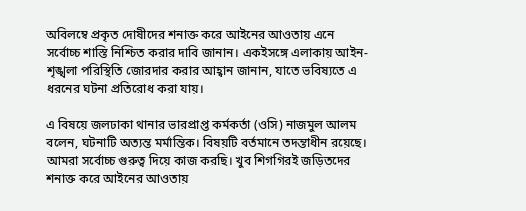অবিলম্বে প্রকৃত দোষীদের শনাক্ত করে আইনের আওতায় এনে সর্বোচ্চ শাস্তি নিশ্চিত করার দাবি জানান। একইসঙ্গে এলাকায় আইন-শৃঙ্খলা পরিস্থিতি জোরদার করার আহ্বান জানান, যাতে ভবিষ্যতে এ ধরনের ঘটনা প্রতিরোধ করা যায়।

এ বিষয়ে জলঢাকা থানার ভারপ্রাপ্ত কর্মকর্তা (ওসি) নাজমুল আলম বলেন, ঘটনাটি অত্যন্ত মর্মান্তিক। বিষয়টি বর্তমানে তদন্তাধীন রয়েছে। আমরা সর্বোচ্চ গুরুত্ব দিয়ে কাজ করছি। খুব শিগগিরই জড়িতদের শনাক্ত করে আইনের আওতায়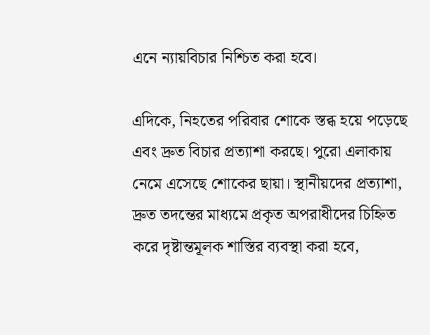এনে ন্যায়বিচার নিশ্চিত করা হবে।

এদিকে, নিহতের পরিবার শোকে স্তব্ধ হয়ে পড়েছে এবং দ্রুত বিচার প্রত্যাশা করছে। পুরো এলাকায় নেমে এসেছে শোকের ছায়া। স্থানীয়দের প্রত্যাশা, দ্রুত তদন্তের মাধ্যমে প্রকৃত অপরাধীদের চিহ্নিত করে দৃষ্টান্তমূলক শাস্তির ব্যবস্থা করা হবে,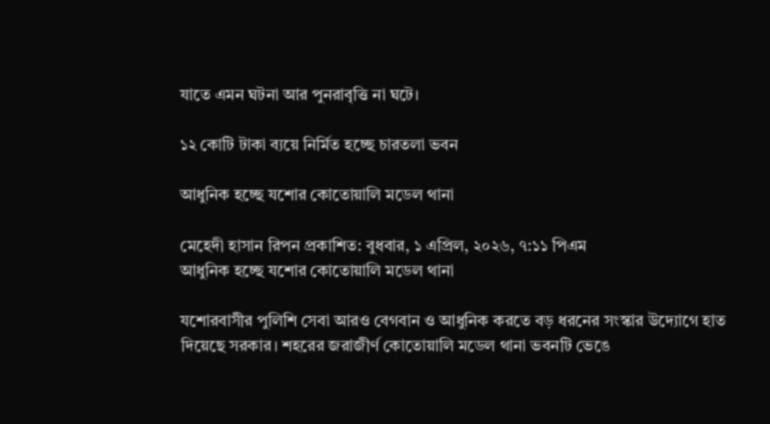যাতে এমন ঘটনা আর পুনরাবৃত্তি না ঘটে।

১২ কোটি টাকা ব্যয়ে নির্মিত হচ্ছে চারতলা ভবন

আধুনিক হচ্ছে যশোর কোতোয়ালি মডেল থানা

মেহেদী হাসান রিপন প্রকাশিত: বুধবার, ১ এপ্রিল, ২০২৬, ৭:১১ পিএম
আধুনিক হচ্ছে যশোর কোতোয়ালি মডেল থানা

যশোরবাসীর পুলিশি সেবা আরও বেগবান ও আধুনিক করতে বড় ধরনের সংস্কার উদ্যোগে হাত দিয়েছে সরকার। শহরের জরাজীর্ণ কোতোয়ালি মডেল থানা ভবনটি ভেঙে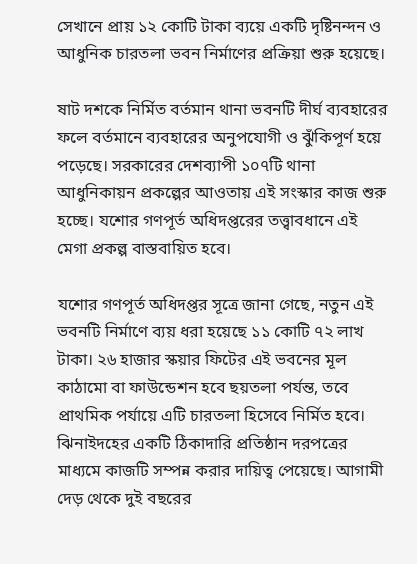সেখানে প্রায় ১২ কোটি টাকা ব্যয়ে একটি দৃষ্টিনন্দন ও আধুনিক চারতলা ভবন নির্মাণের প্রক্রিয়া শুরু হয়েছে।

ষাট দশকে নির্মিত বর্তমান থানা ভবনটি দীর্ঘ ব্যবহারের ফলে বর্তমানে ব্যবহারের অনুপযোগী ও ঝুঁকিপূর্ণ হয়ে পড়েছে। সরকারের দেশব্যাপী ১০৭টি থানা আধুনিকায়ন প্রকল্পের আওতায় এই সংস্কার কাজ শুরু হচ্ছে। যশোর গণপূর্ত অধিদপ্তরের তত্ত্বাবধানে এই মেগা প্রকল্প বাস্তবায়িত হবে।

যশোর গণপূর্ত অধিদপ্তর সূত্রে জানা গেছে, নতুন এই ভবনটি নির্মাণে ব্যয় ধরা হয়েছে ১১ কোটি ৭২ লাখ টাকা। ২৬ হাজার স্কয়ার ফিটের এই ভবনের মূল কাঠামো বা ফাউন্ডেশন হবে ছয়তলা পর্যন্ত, তবে প্রাথমিক পর্যায়ে এটি চারতলা হিসেবে নির্মিত হবে। ঝিনাইদহের একটি ঠিকাদারি প্রতিষ্ঠান দরপত্রের মাধ্যমে কাজটি সম্পন্ন করার দায়িত্ব পেয়েছে। আগামী দেড় থেকে দুই বছরের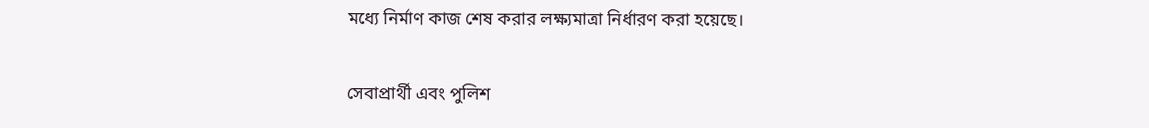মধ্যে নির্মাণ কাজ শেষ করার লক্ষ্যমাত্রা নির্ধারণ করা হয়েছে।

সেবাপ্রার্থী এবং পুলিশ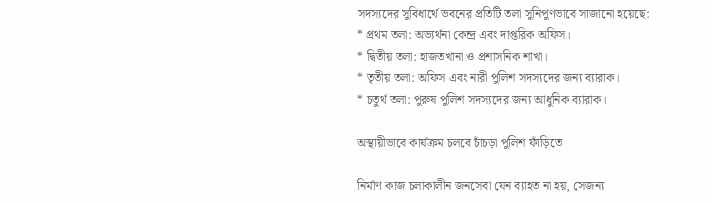সদস্যদের সুবিধার্থে ভবনের প্রতিটি তলা সুনিপুণভাবে সাজানো হয়েছে:
* প্রথম তলা: অভ্যর্থনা কেন্দ্র এবং দাপ্তরিক অফিস।
* দ্বিতীয় তলা: হাজতখানা ও প্রশাসনিক শাখা।
* তৃতীয় তলা: অফিস এবং নারী পুলিশ সদস্যদের জন্য ব্যারাক।
* চতুর্থ তলা: পুরুষ পুলিশ সদস্যদের জন্য আধুনিক ব্যারাক।

অস্থায়ীভাবে কার্যক্রম চলবে চাঁচড়া পুলিশ ফাঁড়িতে

নির্মাণ কাজ চলাকালীন জনসেবা যেন ব্যাহত না হয়, সেজন্য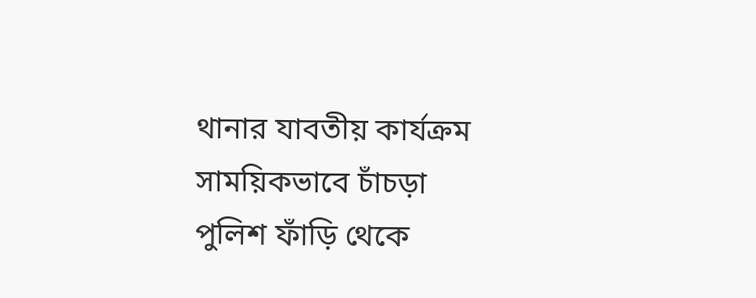থানার যাবতীয় কার্যক্রম সাময়িকভাবে চাঁচড়া পুলিশ ফাঁড়ি থেকে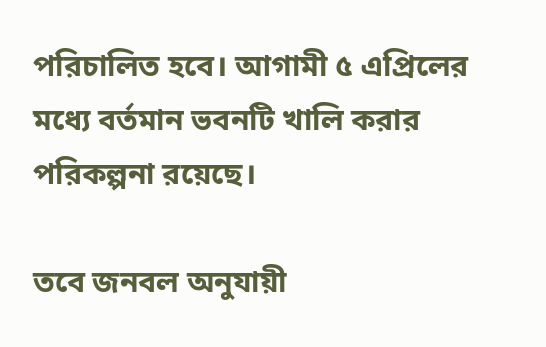পরিচালিত হবে। আগামী ৫ এপ্রিলের মধ্যে বর্তমান ভবনটি খালি করার পরিকল্পনা রয়েছে।

তবে জনবল অনুযায়ী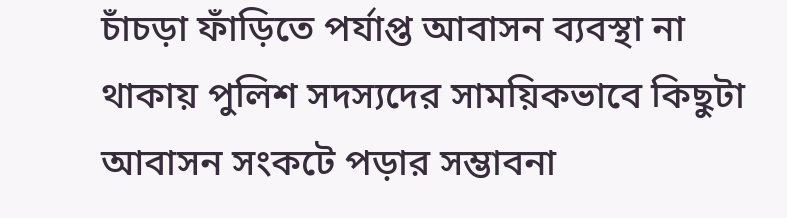চাঁচড়া ফাঁড়িতে পর্যাপ্ত আবাসন ব্যবস্থা না থাকায় পুলিশ সদস্যদের সাময়িকভাবে কিছুটা আবাসন সংকটে পড়ার সম্ভাবনা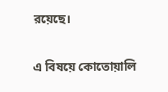রয়েছে।

এ বিষয়ে কোতোয়ালি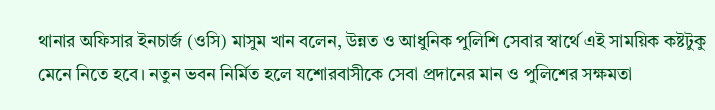থানার অফিসার ইনচার্জ (ওসি) মাসুম খান বলেন, উন্নত ও আধুনিক পুলিশি সেবার স্বার্থে এই সাময়িক কষ্টটুকু মেনে নিতে হবে। নতুন ভবন নির্মিত হলে যশোরবাসীকে সেবা প্রদানের মান ও পুলিশের সক্ষমতা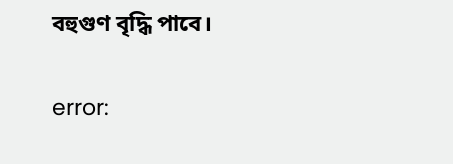বহুগুণ বৃদ্ধি পাবে।

error: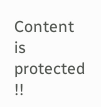Content is protected !!